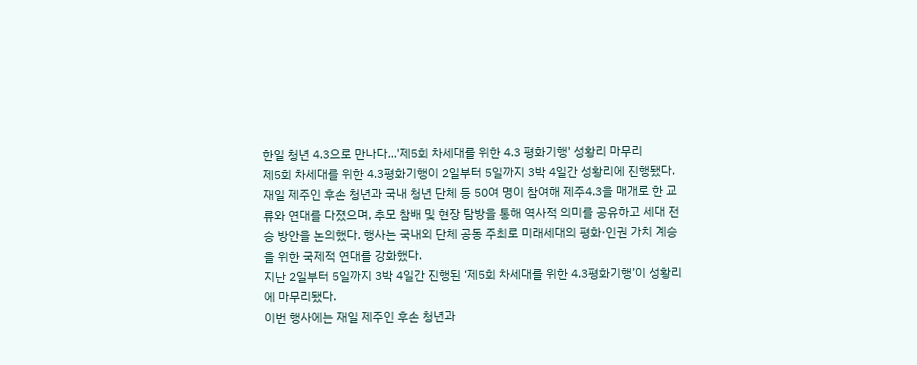한일 청년 4.3으로 만나다...'제5회 차세대를 위한 4.3 평화기행' 성황리 마무리
제5회 차세대를 위한 4.3평화기행이 2일부터 5일까지 3박 4일간 성황리에 진행됐다. 재일 제주인 후손 청년과 국내 청년 단체 등 50여 명이 참여해 제주4.3을 매개로 한 교류와 연대를 다졌으며, 추모 참배 및 현장 탐방을 통해 역사적 의미를 공유하고 세대 전승 방안을 논의했다. 행사는 국내외 단체 공동 주최로 미래세대의 평화·인권 가치 계승을 위한 국제적 연대를 강화했다.
지난 2일부터 5일까지 3박 4일간 진행된 ‘제5회 차세대를 위한 4.3평화기행’이 성황리에 마무리됐다.
이번 행사에는 재일 제주인 후손 청년과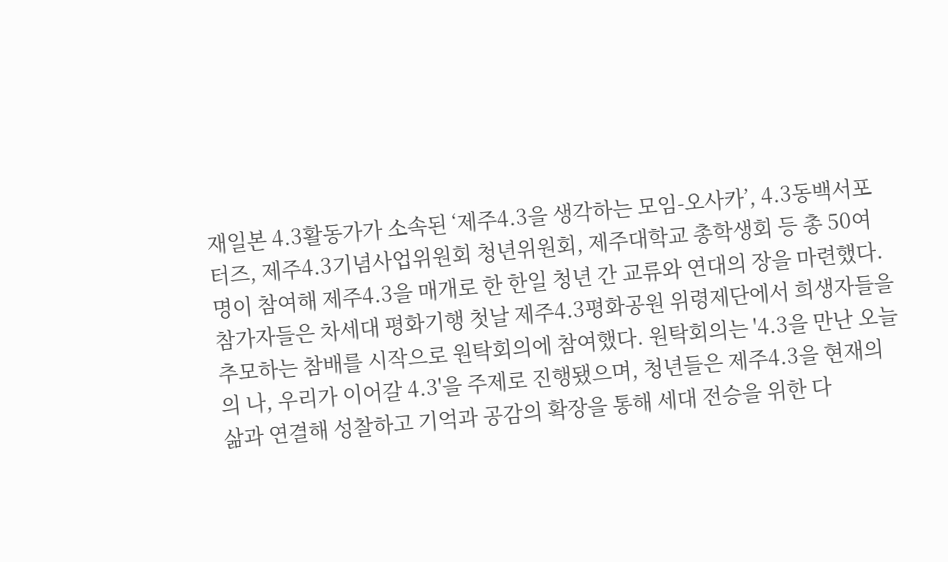재일본 4.3활동가가 소속된 ‘제주4.3을 생각하는 모임-오사카’, 4.3동백서포터즈, 제주4.3기념사업위원회 청년위원회, 제주대학교 총학생회 등 총 50여 명이 참여해 제주4.3을 매개로 한 한일 청년 간 교류와 연대의 장을 마련했다.
참가자들은 차세대 평화기행 첫날 제주4.3평화공원 위령제단에서 희생자들을 추모하는 참배를 시작으로 원탁회의에 참여했다. 원탁회의는 '4.3을 만난 오늘의 나, 우리가 이어갈 4.3'을 주제로 진행됐으며, 청년들은 제주4.3을 현재의 삶과 연결해 성찰하고 기억과 공감의 확장을 통해 세대 전승을 위한 다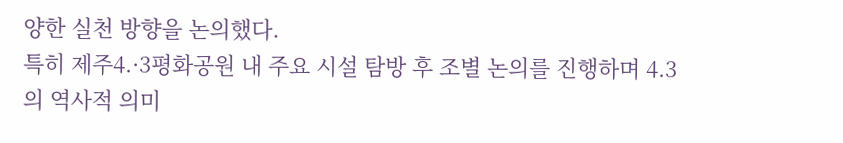양한 실천 방향을 논의했다.
특히 제주4.·3평화공원 내 주요 시설 탐방 후 조별 논의를 진행하며 4.3의 역사적 의미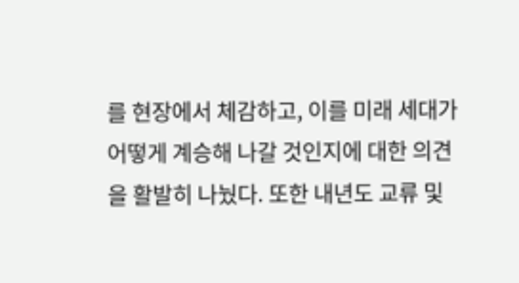를 현장에서 체감하고, 이를 미래 세대가 어떻게 계승해 나갈 것인지에 대한 의견을 활발히 나눴다. 또한 내년도 교류 및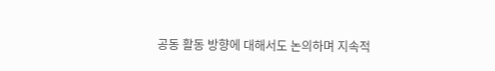공동 활동 방향에 대해서도 논의하며 지속적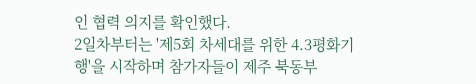인 협력 의지를 확인했다.
2일차부터는 '제5회 차세대를 위한 4.3평화기행'을 시작하며 참가자들이 제주 북동부